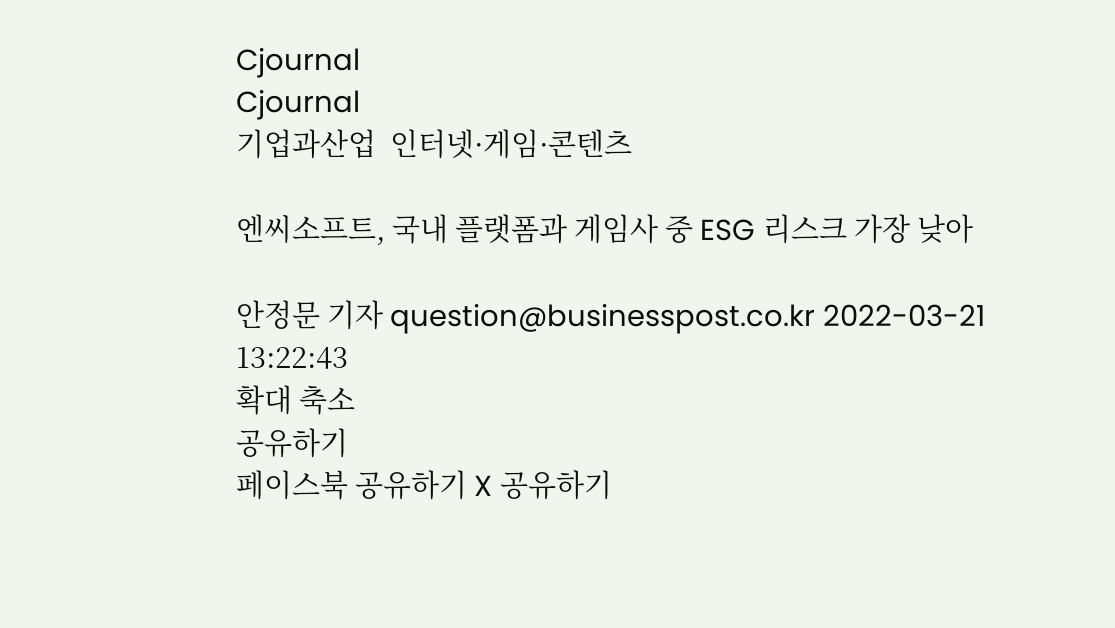Cjournal
Cjournal
기업과산업  인터넷·게임·콘텐츠

엔씨소프트, 국내 플랫폼과 게임사 중 ESG 리스크 가장 낮아

안정문 기자 question@businesspost.co.kr 2022-03-21 13:22:43
확대 축소
공유하기
페이스북 공유하기 X 공유하기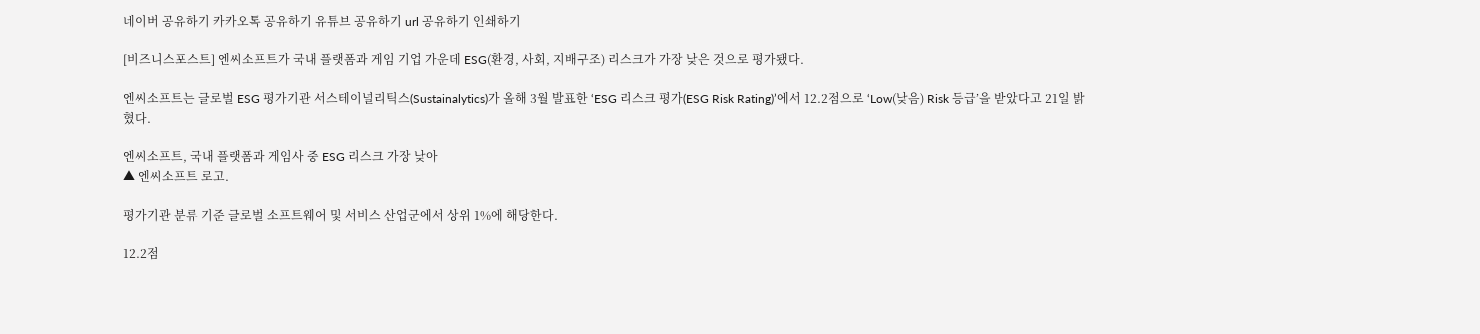네이버 공유하기 카카오톡 공유하기 유튜브 공유하기 url 공유하기 인쇄하기

[비즈니스포스트] 엔씨소프트가 국내 플랫폼과 게임 기업 가운데 ESG(환경, 사회, 지배구조) 리스크가 가장 낮은 것으로 평가됐다.

엔씨소프트는 글로벌 ESG 평가기관 서스테이널리틱스(Sustainalytics)가 올해 3월 발표한 ‘ESG 리스크 평가(ESG Risk Rating)’에서 12.2점으로 ‘Low(낮음) Risk 등급’을 받았다고 21일 밝혔다.

엔씨소프트, 국내 플랫폼과 게임사 중 ESG 리스크 가장 낮아
▲ 엔씨소프트 로고.

평가기관 분류 기준 글로벌 소프트웨어 및 서비스 산업군에서 상위 1%에 해당한다.

12.2점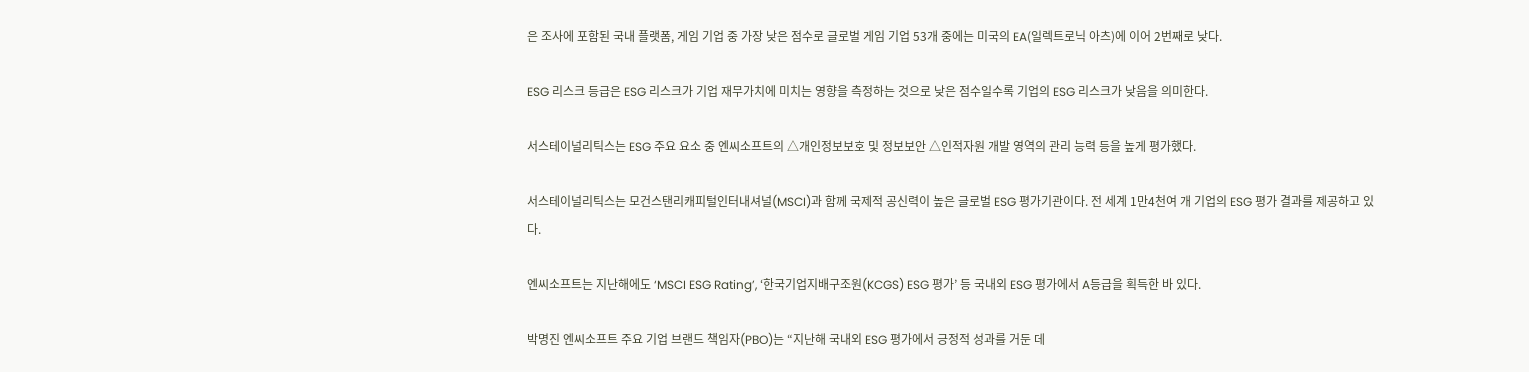은 조사에 포함된 국내 플랫폼, 게임 기업 중 가장 낮은 점수로 글로벌 게임 기업 53개 중에는 미국의 EA(일렉트로닉 아츠)에 이어 2번째로 낮다.

ESG 리스크 등급은 ESG 리스크가 기업 재무가치에 미치는 영향을 측정하는 것으로 낮은 점수일수록 기업의 ESG 리스크가 낮음을 의미한다.

서스테이널리틱스는 ESG 주요 요소 중 엔씨소프트의 △개인정보보호 및 정보보안 △인적자원 개발 영역의 관리 능력 등을 높게 평가했다.

서스테이널리틱스는 모건스탠리캐피털인터내셔널(MSCI)과 함께 국제적 공신력이 높은 글로벌 ESG 평가기관이다. 전 세계 1만4천여 개 기업의 ESG 평가 결과를 제공하고 있다.

엔씨소프트는 지난해에도 ‘MSCI ESG Rating’, ‘한국기업지배구조원(KCGS) ESG 평가’ 등 국내외 ESG 평가에서 A등급을 획득한 바 있다.

박명진 엔씨소프트 주요 기업 브랜드 책임자(PBO)는 “지난해 국내외 ESG 평가에서 긍정적 성과를 거둔 데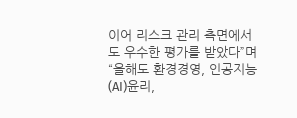이어 리스크 관리 측면에서도 우수한 평가를 받았다”며 “올해도 환경경영, 인공지능(AI)윤리,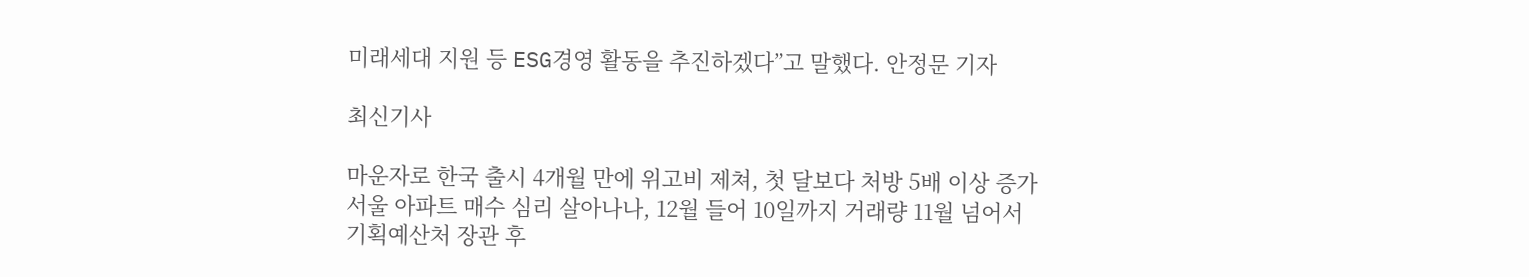미래세대 지원 등 ESG경영 활동을 추진하겠다”고 말했다. 안정문 기자

최신기사

마운자로 한국 출시 4개월 만에 위고비 제쳐, 첫 달보다 처방 5배 이상 증가
서울 아파트 매수 심리 살아나나, 12월 들어 10일까지 거래량 11월 넘어서
기획예산처 장관 후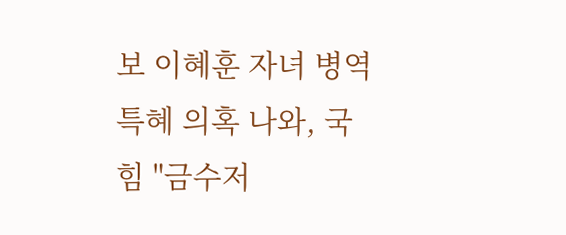보 이혜훈 자녀 병역 특혜 의혹 나와, 국힘 "금수저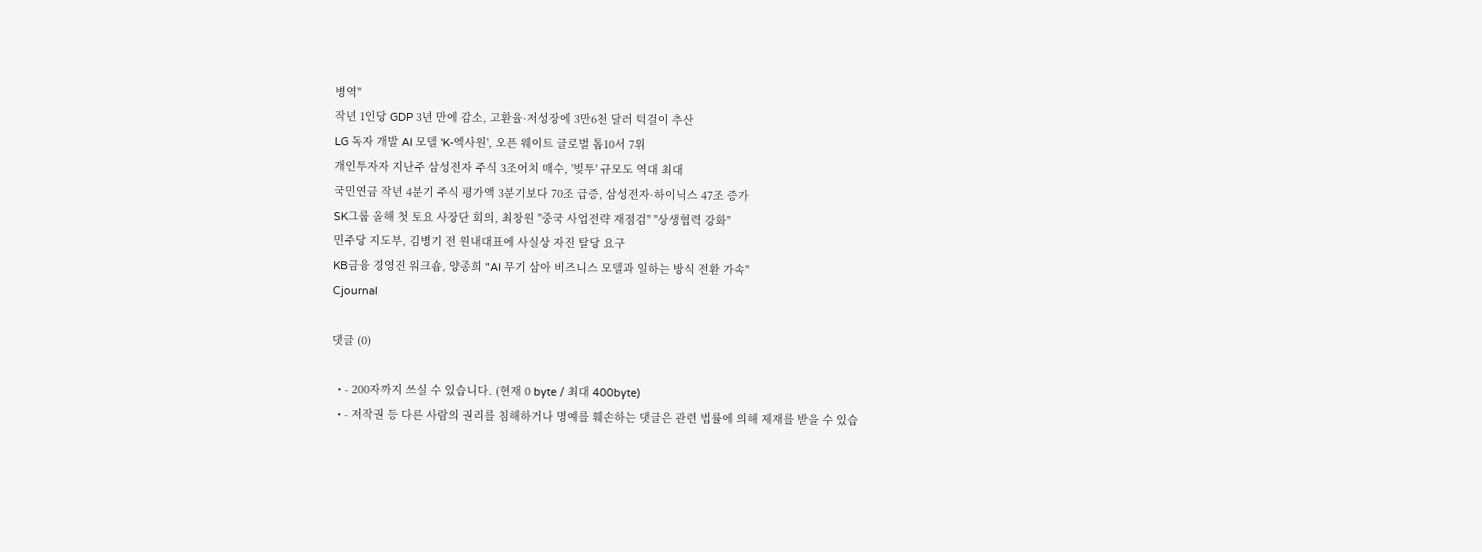병역"
작년 1인당 GDP 3년 만에 감소, 고환율·저성장에 3만6천 달러 턱걸이 추산
LG 독자 개발 AI 모델 'K-엑사원', 오픈 웨이트 글로벌 톱10서 7위
개인투자자 지난주 삼성전자 주식 3조어치 매수, '빚투' 규모도 역대 최대
국민연금 작년 4분기 주식 평가액 3분기보다 70조 급증, 삼성전자·하이닉스 47조 증가
SK그룹 올해 첫 토요 사장단 회의, 최창원 "중국 사업전략 재점검" "상생협력 강화"
민주당 지도부, 김병기 전 원내대표에 사실상 자진 탈당 요구
KB금융 경영진 워크숍, 양종희 "AI 무기 삼아 비즈니스 모델과 일하는 방식 전환 가속"
Cjournal

댓글 (0)

  • - 200자까지 쓰실 수 있습니다. (현재 0 byte / 최대 400byte)
  • - 저작권 등 다른 사람의 권리를 침해하거나 명예를 훼손하는 댓글은 관련 법률에 의해 제재를 받을 수 있습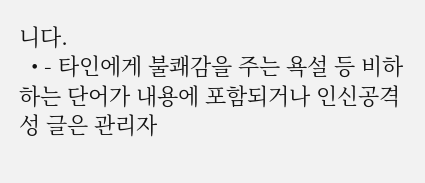니다.
  • - 타인에게 불쾌감을 주는 욕설 등 비하하는 단어가 내용에 포함되거나 인신공격성 글은 관리자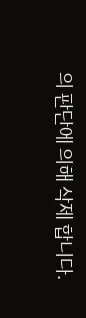의 판단에 의해 삭제 합니다.